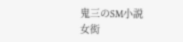鬼三のSM小説
女衒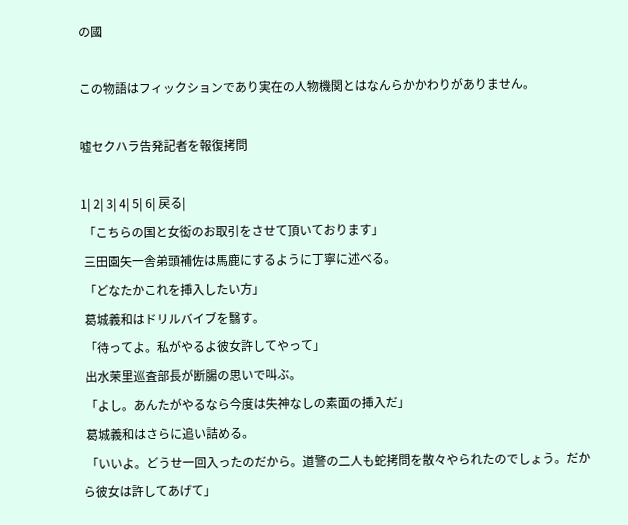の國

この物語はフィックションであり実在の人物機関とはなんらかかわりがありません。

嘘セクハラ告発記者を報復拷問

1| 2| 3| 4| 5| 6| 戻る|
 「こちらの国と女衒のお取引をさせて頂いております」
 三田園矢一舎弟頭補佐は馬鹿にするように丁寧に述べる。
 「どなたかこれを挿入したい方」
 葛城義和はドリルバイブを翳す。
 「待ってよ。私がやるよ彼女許してやって」
 出水茉里巡査部長が断腸の思いで叫ぶ。
 「よし。あんたがやるなら今度は失神なしの素面の挿入だ」
 葛城義和はさらに追い詰める。
 「いいよ。どうせ一回入ったのだから。道警の二人も蛇拷問を散々やられたのでしょう。だから彼女は許してあげて」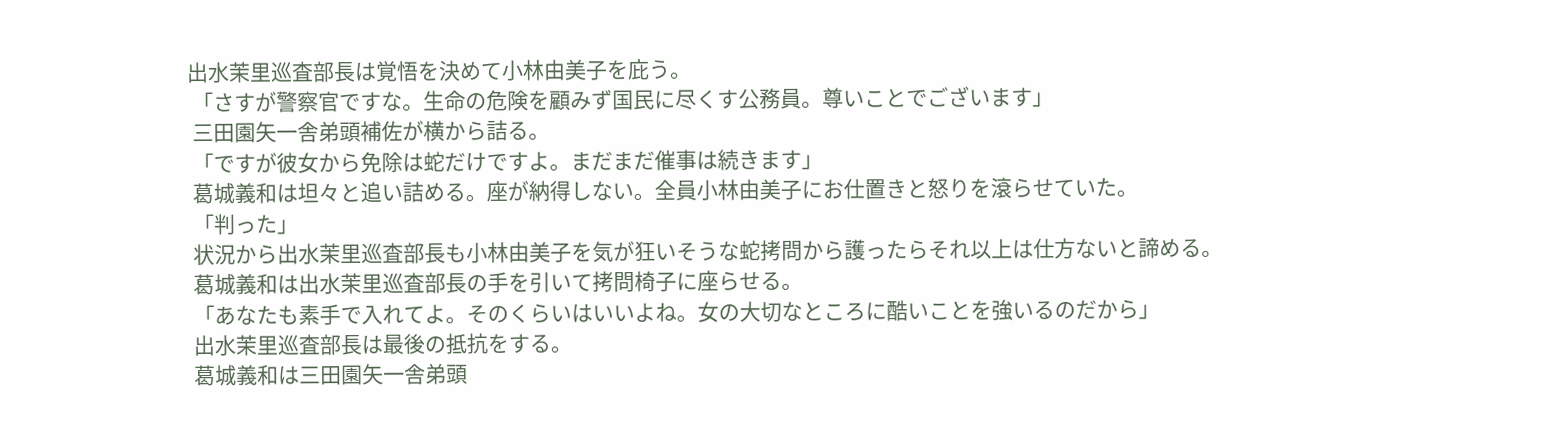出水茉里巡査部長は覚悟を決めて小林由美子を庇う。
 「さすが警察官ですな。生命の危険を顧みず国民に尽くす公務員。尊いことでございます」
 三田園矢一舎弟頭補佐が横から詰る。
 「ですが彼女から免除は蛇だけですよ。まだまだ催事は続きます」
 葛城義和は坦々と追い詰める。座が納得しない。全員小林由美子にお仕置きと怒りを滾らせていた。
 「判った」
 状況から出水茉里巡査部長も小林由美子を気が狂いそうな蛇拷問から護ったらそれ以上は仕方ないと諦める。
 葛城義和は出水茉里巡査部長の手を引いて拷問椅子に座らせる。
 「あなたも素手で入れてよ。そのくらいはいいよね。女の大切なところに酷いことを強いるのだから」
 出水茉里巡査部長は最後の抵抗をする。
 葛城義和は三田園矢一舎弟頭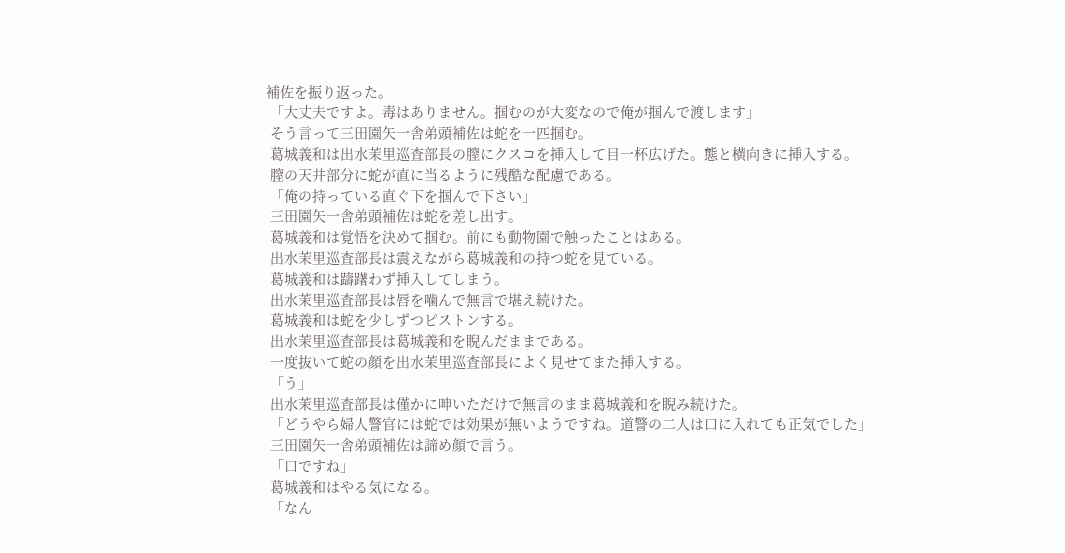補佐を振り返った。
 「大丈夫ですよ。毒はありません。掴むのが大変なので俺が掴んで渡します」
 そう言って三田園矢一舎弟頭補佐は蛇を一匹掴む。
 葛城義和は出水茉里巡査部長の膣にクスコを挿入して目一杯広げた。態と横向きに挿入する。
 膣の天井部分に蛇が直に当るように残酷な配慮である。
 「俺の持っている直ぐ下を掴んで下さい」
 三田園矢一舎弟頭補佐は蛇を差し出す。
 葛城義和は覚悟を決めて掴む。前にも動物園で触ったことはある。
 出水茉里巡査部長は震えながら葛城義和の持つ蛇を見ている。
 葛城義和は躊躇わず挿入してしまう。
 出水茉里巡査部長は唇を噛んで無言で堪え続けた。
 葛城義和は蛇を少しずつピストンする。
 出水茉里巡査部長は葛城義和を睨んだままである。
 一度抜いて蛇の顔を出水茉里巡査部長によく見せてまた挿入する。
 「う」
 出水茉里巡査部長は僅かに呻いただけで無言のまま葛城義和を睨み続けた。
 「どうやら婦人警官には蛇では効果が無いようですね。道警の二人は口に入れても正気でした」
 三田園矢一舎弟頭補佐は諦め顔で言う。
 「口ですね」
 葛城義和はやる気になる。
 「なん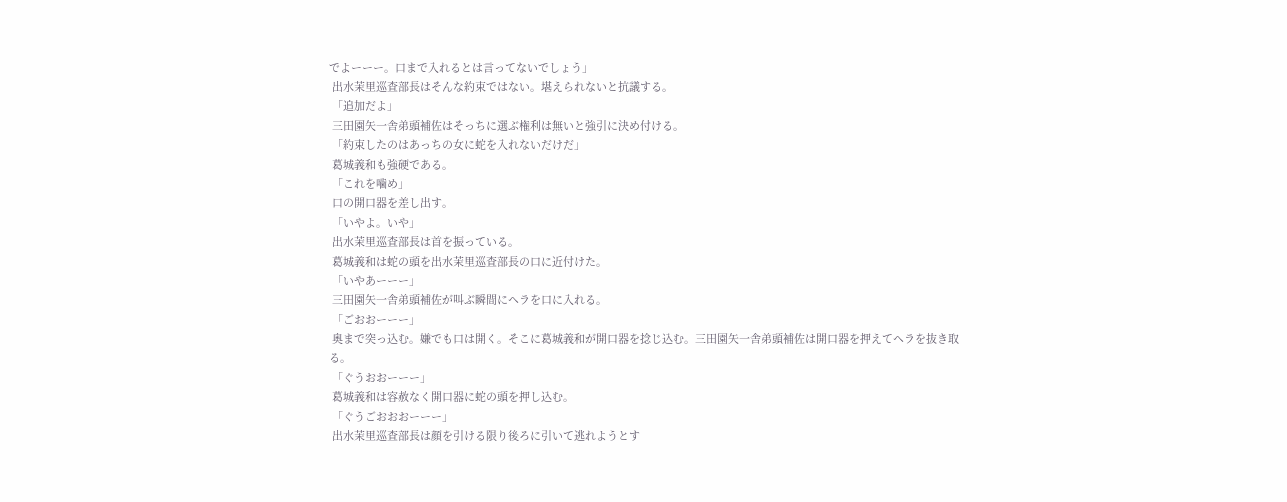でよーーー。口まで入れるとは言ってないでしょう」
 出水茉里巡査部長はそんな約束ではない。堪えられないと抗議する。
 「追加だよ」
 三田園矢一舎弟頭補佐はそっちに選ぶ権利は無いと強引に決め付ける。
 「約束したのはあっちの女に蛇を入れないだけだ」
 葛城義和も強硬である。
 「これを噛め」
 口の開口器を差し出す。
 「いやよ。いや」
 出水茉里巡査部長は首を振っている。
 葛城義和は蛇の頭を出水茉里巡査部長の口に近付けた。
 「いやあーーー」
 三田園矢一舎弟頭補佐が叫ぶ瞬間にヘラを口に入れる。
 「ごおおーーー」
 奥まで突っ込む。嫌でも口は開く。そこに葛城義和が開口器を捻じ込む。三田園矢一舎弟頭補佐は開口器を押えてヘラを抜き取る。
 「ぐうおおーーー」
 葛城義和は容赦なく開口器に蛇の頭を押し込む。
 「ぐうごおおおーーー」
 出水茉里巡査部長は顔を引ける限り後ろに引いて逃れようとす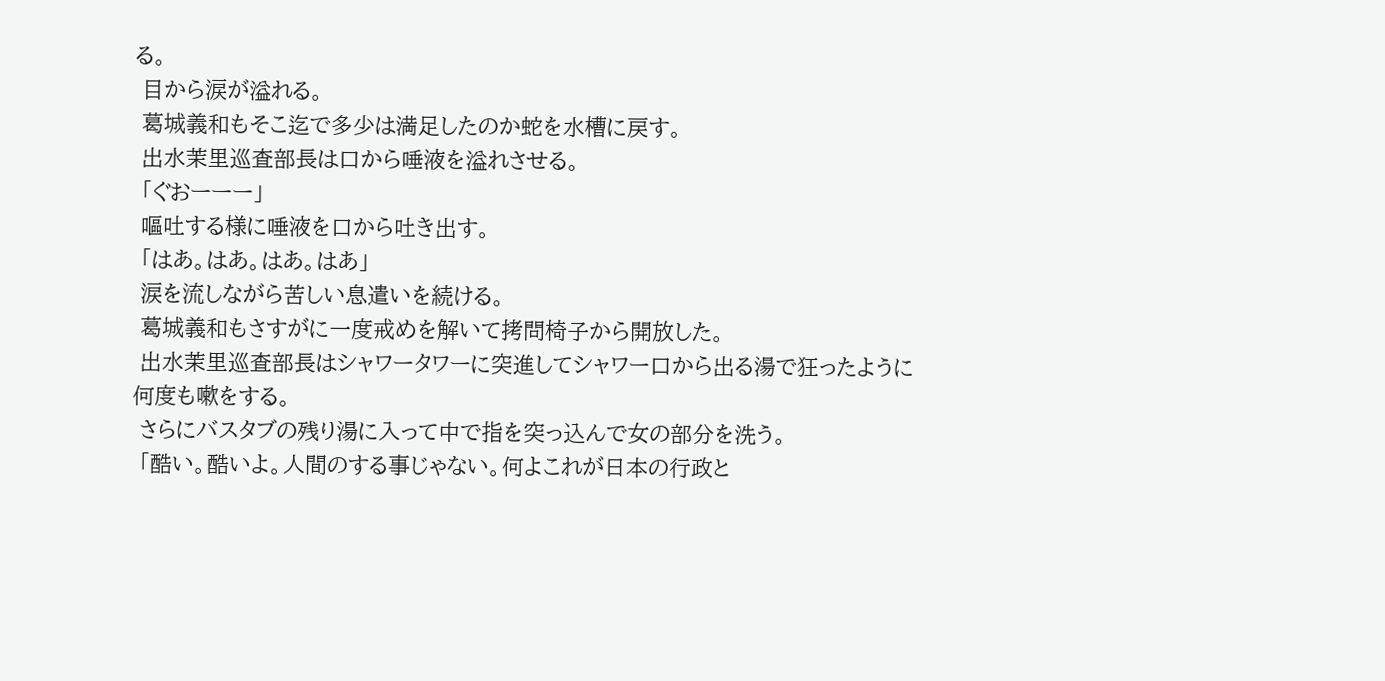る。
 目から涙が溢れる。
 葛城義和もそこ迄で多少は満足したのか蛇を水槽に戻す。
 出水茉里巡査部長は口から唾液を溢れさせる。
 「ぐおーーー」
 嘔吐する様に唾液を口から吐き出す。
 「はあ。はあ。はあ。はあ」
 涙を流しながら苦しい息遣いを続ける。
 葛城義和もさすがに一度戒めを解いて拷問椅子から開放した。
 出水茉里巡査部長はシャワータワーに突進してシャワー口から出る湯で狂ったように何度も嗽をする。
 さらにバスタブの残り湯に入って中で指を突っ込んで女の部分を洗う。
 「酷い。酷いよ。人間のする事じゃない。何よこれが日本の行政と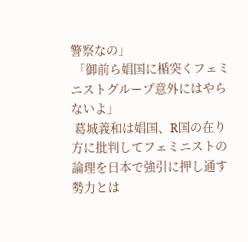警察なの」
 「御前ら娼国に楯突くフェミニストグループ意外にはやらないよ」
 葛城義和は娼国、R国の在り方に批判してフェミニストの論理を日本で強引に押し通す勢力とは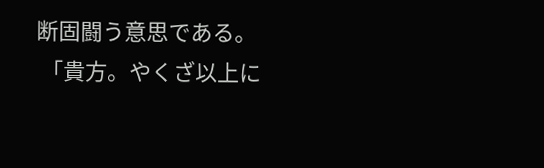断固闘う意思である。
 「貴方。やくざ以上に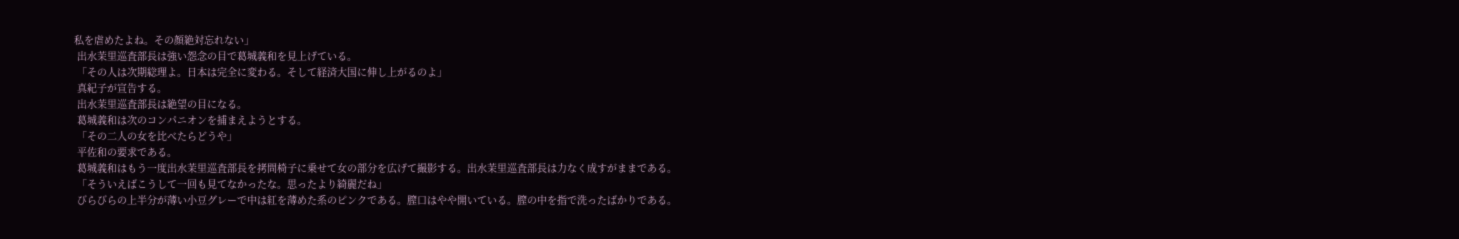私を虐めたよね。その顔絶対忘れない」
 出水茉里巡査部長は強い怨念の目で葛城義和を見上げている。
 「その人は次期総理よ。日本は完全に変わる。そして経済大国に伸し上がるのよ」
 真紀子が宣告する。
 出水茉里巡査部長は絶望の目になる。
 葛城義和は次のコンパニオンを捕まえようとする。
 「その二人の女を比べたらどうや」
 平佐和の要求である。
 葛城義和はもう一度出水茉里巡査部長を拷問椅子に乗せて女の部分を広げて撮影する。出水茉里巡査部長は力なく成すがままである。
 「そういえばこうして一回も見てなかったな。思ったより綺麗だね」
 びらびらの上半分が薄い小豆グレーで中は紅を薄めた系のピンクである。膣口はやや開いている。膣の中を指で洗ったばかりである。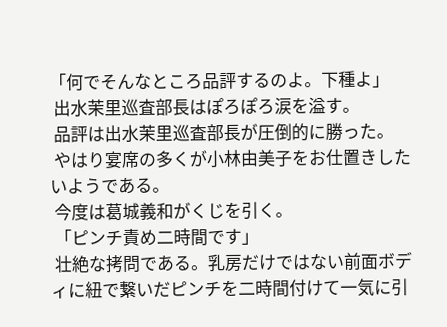「何でそんなところ品評するのよ。下種よ」
 出水茉里巡査部長はぽろぽろ涙を溢す。
 品評は出水茉里巡査部長が圧倒的に勝った。
 やはり宴席の多くが小林由美子をお仕置きしたいようである。
 今度は葛城義和がくじを引く。
 「ピンチ責め二時間です」
 壮絶な拷問である。乳房だけではない前面ボディに紐で繋いだピンチを二時間付けて一気に引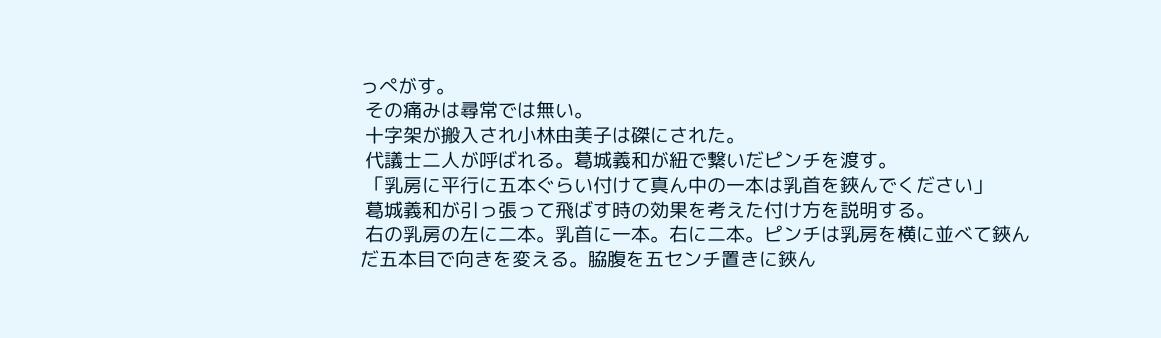っぺがす。
 その痛みは尋常では無い。
 十字架が搬入され小林由美子は磔にされた。
 代議士二人が呼ばれる。葛城義和が紐で繋いだピンチを渡す。
 「乳房に平行に五本ぐらい付けて真ん中の一本は乳首を鋏んでください」
 葛城義和が引っ張って飛ばす時の効果を考えた付け方を説明する。
 右の乳房の左に二本。乳首に一本。右に二本。ピンチは乳房を横に並べて鋏んだ五本目で向きを変える。脇腹を五センチ置きに鋏ん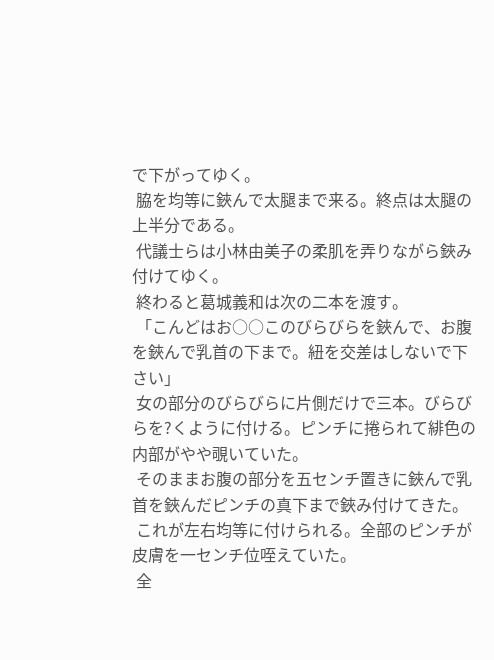で下がってゆく。
 脇を均等に鋏んで太腿まで来る。終点は太腿の上半分である。
 代議士らは小林由美子の柔肌を弄りながら鋏み付けてゆく。
 終わると葛城義和は次の二本を渡す。
 「こんどはお○○このびらびらを鋏んで、お腹を鋏んで乳首の下まで。紐を交差はしないで下さい」
 女の部分のびらびらに片側だけで三本。びらびらを?くように付ける。ピンチに捲られて緋色の内部がやや覗いていた。
 そのままお腹の部分を五センチ置きに鋏んで乳首を鋏んだピンチの真下まで鋏み付けてきた。
 これが左右均等に付けられる。全部のピンチが皮膚を一センチ位咥えていた。
 全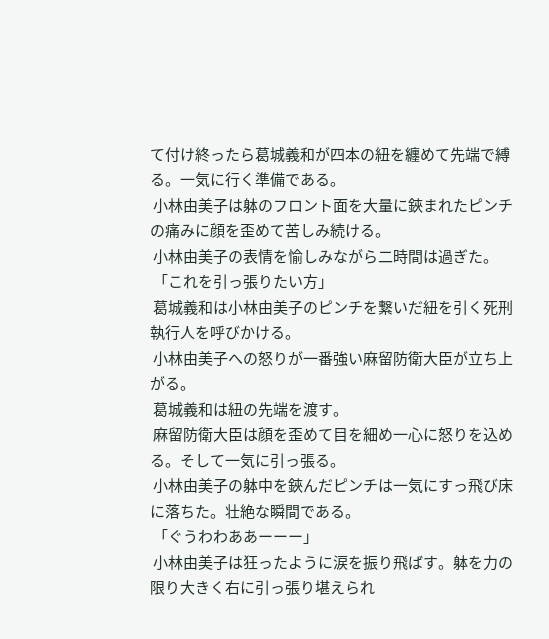て付け終ったら葛城義和が四本の紐を纏めて先端で縛る。一気に行く準備である。
 小林由美子は躰のフロント面を大量に鋏まれたピンチの痛みに顔を歪めて苦しみ続ける。
 小林由美子の表情を愉しみながら二時間は過ぎた。
 「これを引っ張りたい方」
 葛城義和は小林由美子のピンチを繋いだ紐を引く死刑執行人を呼びかける。
 小林由美子への怒りが一番強い麻留防衛大臣が立ち上がる。
 葛城義和は紐の先端を渡す。
 麻留防衛大臣は顔を歪めて目を細め一心に怒りを込める。そして一気に引っ張る。
 小林由美子の躰中を鋏んだピンチは一気にすっ飛び床に落ちた。壮絶な瞬間である。
 「ぐうわわああーーー」
 小林由美子は狂ったように涙を振り飛ばす。躰を力の限り大きく右に引っ張り堪えられ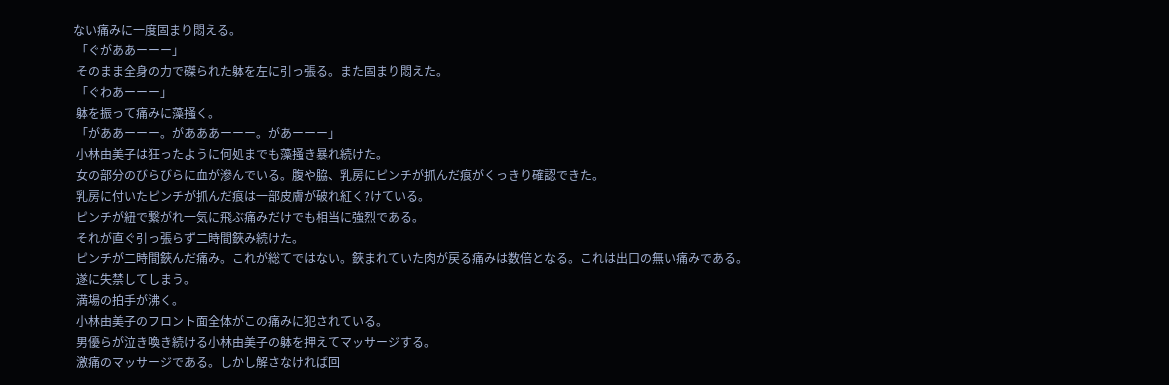ない痛みに一度固まり悶える。
 「ぐがああーーー」
 そのまま全身の力で磔られた躰を左に引っ張る。また固まり悶えた。
 「ぐわあーーー」
 躰を振って痛みに藻掻く。
 「がああーーー。があああーーー。があーーー」
 小林由美子は狂ったように何処までも藻掻き暴れ続けた。
 女の部分のびらびらに血が滲んでいる。腹や脇、乳房にピンチが抓んだ痕がくっきり確認できた。
 乳房に付いたピンチが抓んだ痕は一部皮膚が破れ紅く?けている。
 ピンチが紐で繋がれ一気に飛ぶ痛みだけでも相当に強烈である。
 それが直ぐ引っ張らず二時間鋏み続けた。
 ピンチが二時間鋏んだ痛み。これが総てではない。鋏まれていた肉が戻る痛みは数倍となる。これは出口の無い痛みである。
 遂に失禁してしまう。
 満場の拍手が沸く。
 小林由美子のフロント面全体がこの痛みに犯されている。
 男優らが泣き喚き続ける小林由美子の躰を押えてマッサージする。
 激痛のマッサージである。しかし解さなければ回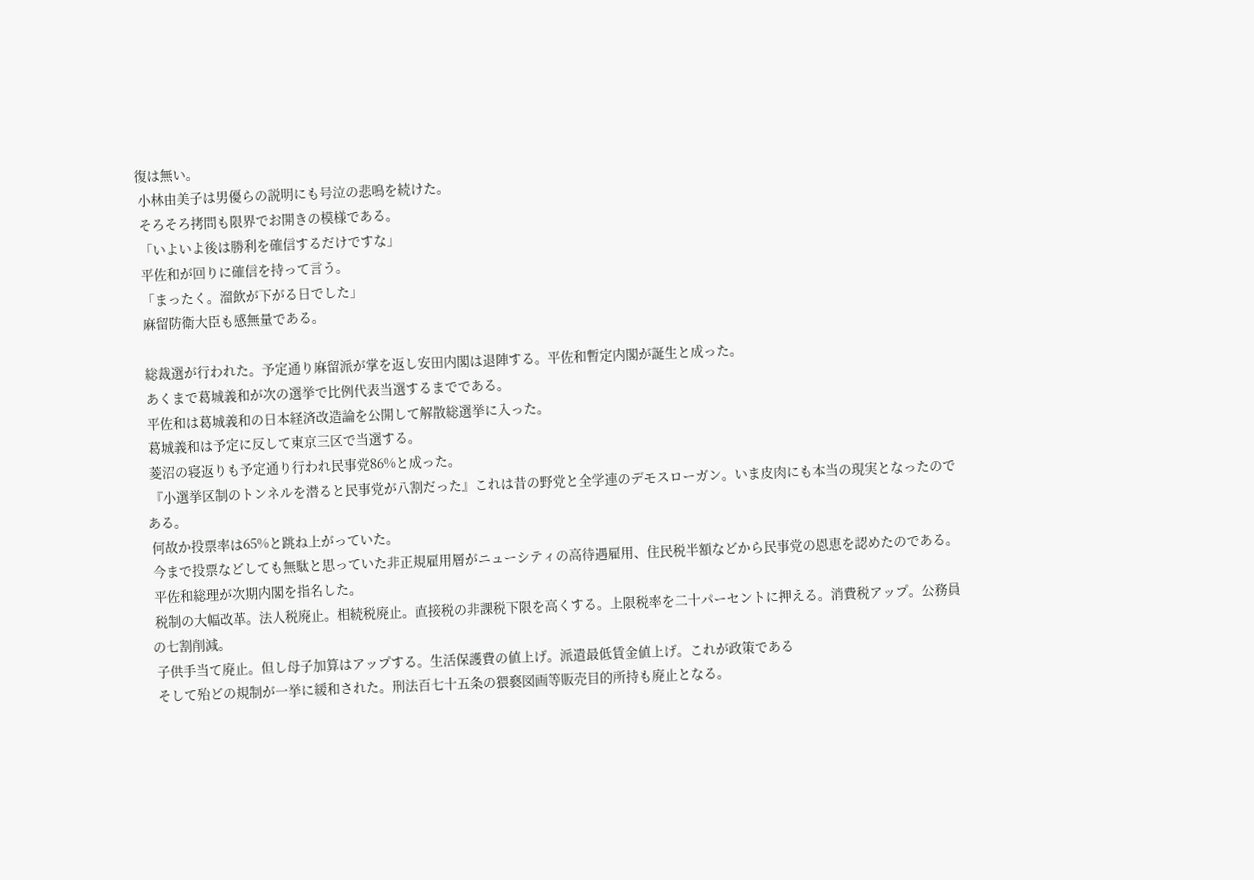復は無い。
 小林由美子は男優らの説明にも号泣の悲鳴を続けた。
 そろそろ拷問も限界でお開きの模様である。
 「いよいよ後は勝利を確信するだけですな」
 平佐和が回りに確信を持って言う。
 「まったく。溜飲が下がる日でした」
 麻留防衛大臣も感無量である。

 総裁選が行われた。予定通り麻留派が掌を返し安田内閣は退陣する。平佐和暫定内閣が誕生と成った。
 あくまで葛城義和が次の選挙で比例代表当選するまでである。
 平佐和は葛城義和の日本経済改造論を公開して解散総選挙に入った。
 葛城義和は予定に反して東京三区で当選する。
 菱沼の寝返りも予定通り行われ民事党86%と成った。
 『小選挙区制のトンネルを潜ると民事党が八割だった』これは昔の野党と全学連のデモスローガン。いま皮肉にも本当の現実となったのである。
 何故か投票率は65%と跳ね上がっていた。
 今まで投票などしても無駄と思っていた非正規雇用層がニューシティの高待遇雇用、住民税半額などから民事党の恩恵を認めたのである。
 平佐和総理が次期内閣を指名した。
 税制の大幅改革。法人税廃止。相続税廃止。直接税の非課税下限を高くする。上限税率を二十パーセントに押える。消費税アップ。公務員の七割削減。
 子供手当て廃止。但し母子加算はアップする。生活保護費の値上げ。派遣最低賃金値上げ。これが政策である
 そして殆どの規制が一挙に緩和された。刑法百七十五条の猥褻図画等販売目的所持も廃止となる。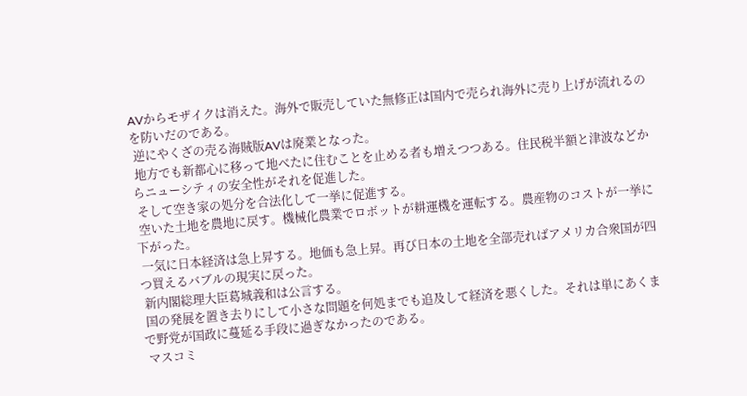AVからモザイクは消えた。海外で販売していた無修正は国内で売られ海外に売り上げが流れるのを防いだのである。
 逆にやくざの売る海賊版AVは廃業となった。
 地方でも新都心に移って地べたに住むことを止める者も増えつつある。住民税半額と津波などからニューシティの安全性がそれを促進した。
 そして空き家の処分を合法化して一挙に促進する。
 空いた土地を農地に戻す。機械化農業でロボットが耕運機を運転する。農産物のコストが一挙に下がった。
 一気に日本経済は急上昇する。地価も急上昇。再び日本の土地を全部売ればアメリカ合衆国が四つ買えるバブルの現実に戻った。
 新内閣総理大臣葛城義和は公言する。
 国の発展を置き去りにして小さな問題を何処までも追及して経済を悪くした。それは単にあくまで野党が国政に蔓延る手段に過ぎなかったのである。
 マスコミ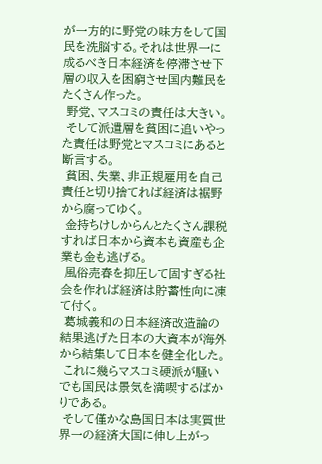が一方的に野党の味方をして国民を洗脳する。それは世界一に成るべき日本経済を停滞させ下層の収入を困窮させ国内難民をたくさん作った。
 野党、マスコミの責任は大きい。
 そして派遣層を貧困に追いやった責任は野党とマスコミにあると断言する。
 貧困、失業、非正規雇用を自己責任と切り捨てれば経済は裾野から腐ってゆく。
 金持ちけしからんとたくさん課税すれば日本から資本も資産も企業も金も逃げる。
 風俗売春を抑圧して固すぎる社会を作れば経済は貯蓄性向に凍て付く。
 葛城義和の日本経済改造論の結果逃げた日本の大資本が海外から結集して日本を健全化した。
 これに幾らマスコミ硬派が騒いでも国民は景気を満喫するばかりである。
 そして僅かな島国日本は実質世界一の経済大国に伸し上がっ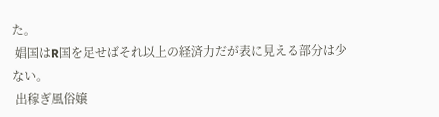た。
 娼国はR国を足せばそれ以上の経済力だが表に見える部分は少ない。
 出稼ぎ風俗嬢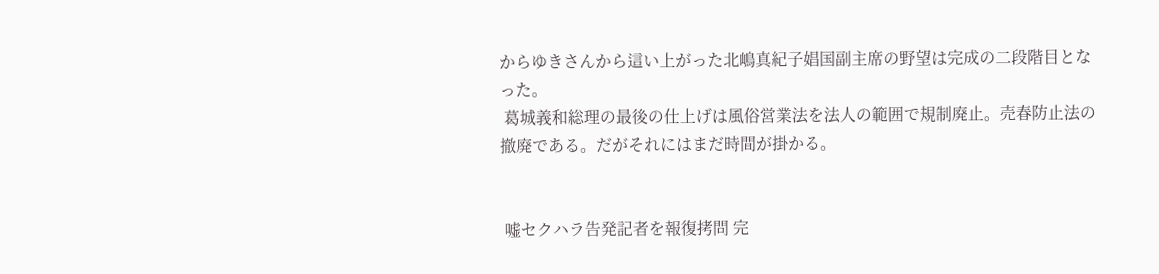からゆきさんから這い上がった北嶋真紀子娼国副主席の野望は完成の二段階目となった。
 葛城義和総理の最後の仕上げは風俗営業法を法人の範囲で規制廃止。売春防止法の撤廃である。だがそれにはまだ時間が掛かる。


 嘘セクハラ告発記者を報復拷問 完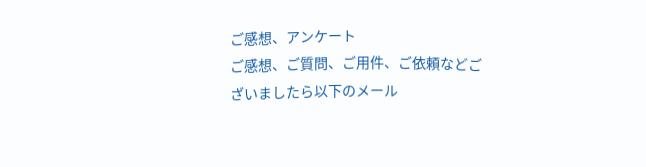ご感想、アンケート
ご感想、ご質問、ご用件、ご依頼などございましたら以下のメール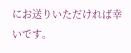にお送りいただければ幸いです。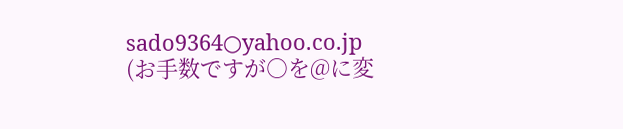sado9364○yahoo.co.jp
(お手数ですが○を@に変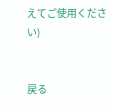えてご使用ください)


戻る